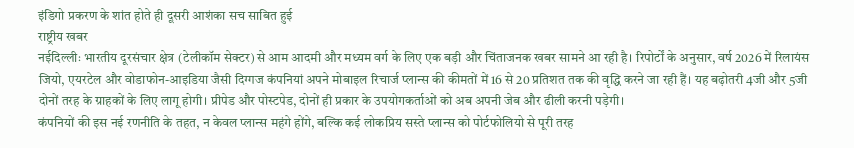इंडिगो प्रकरण के शांत होते ही दूसरी आशंका सच साबित हुई
राष्ट्रीय खबर
नईदिल्लीः भारतीय दूरसंचार क्षेत्र (टेलीकॉम सेक्टर) से आम आदमी और मध्यम वर्ग के लिए एक बड़ी और चिंताजनक खबर सामने आ रही है। रिपोर्टों के अनुसार, वर्ष 2026 में रिलायंस जियो, एयरटेल और वोडाफोन-आइडिया जैसी दिग्गज कंपनियां अपने मोबाइल रिचार्ज प्लान्स की कीमतों में 16 से 20 प्रतिशत तक की वृद्धि करने जा रही हैं। यह बढ़ोतरी 4जी और 5जी दोनों तरह के ग्राहकों के लिए लागू होगी। प्रीपेड और पोस्टपेड, दोनों ही प्रकार के उपयोगकर्ताओं को अब अपनी जेब और ढीली करनी पड़ेगी।
कंपनियों की इस नई रणनीति के तहत, न केवल प्लान्स महंगे होंगे, बल्कि कई लोकप्रिय सस्ते प्लान्स को पोर्टफोलियो से पूरी तरह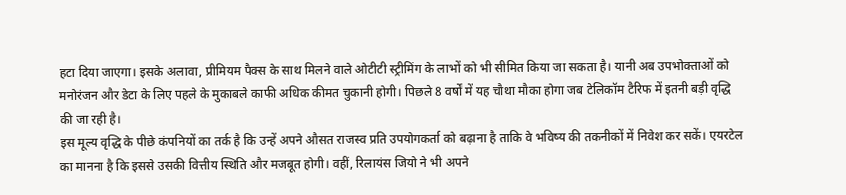हटा दिया जाएगा। इसके अलावा, प्रीमियम पैक्स के साथ मिलने वाले ओटीटी स्ट्रीमिंग के लाभों को भी सीमित किया जा सकता है। यानी अब उपभोक्ताओं को मनोरंजन और डेटा के लिए पहले के मुकाबले काफी अधिक कीमत चुकानी होगी। पिछले 8 वर्षों में यह चौथा मौका होगा जब टेलिकॉम टैरिफ में इतनी बड़ी वृद्धि की जा रही है।
इस मूल्य वृद्धि के पीछे कंपनियों का तर्क है कि उन्हें अपने औसत राजस्व प्रति उपयोगकर्ता को बढ़ाना है ताकि वे भविष्य की तकनीकों में निवेश कर सकें। एयरटेल का मानना है कि इससे उसकी वित्तीय स्थिति और मजबूत होगी। वहीं, रिलायंस जियो ने भी अपने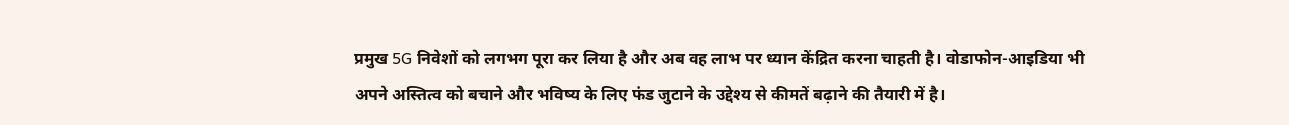प्रमुख 5G निवेशों को लगभग पूरा कर लिया है और अब वह लाभ पर ध्यान केंद्रित करना चाहती है। वोडाफोन-आइडिया भी अपने अस्तित्व को बचाने और भविष्य के लिए फंड जुटाने के उद्देश्य से कीमतें बढ़ाने की तैयारी में है।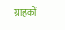ग्राहकों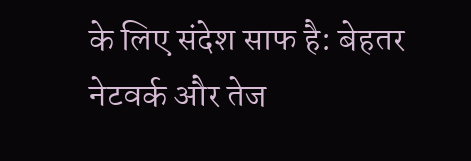के लिए संदेश साफ है: बेहतर नेटवर्क और तेज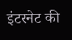इंटरनेट की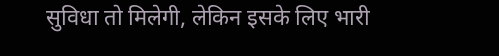सुविधा तो मिलेगी, लेकिन इसके लिए भारी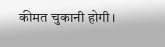कीमत चुकानी होगी।